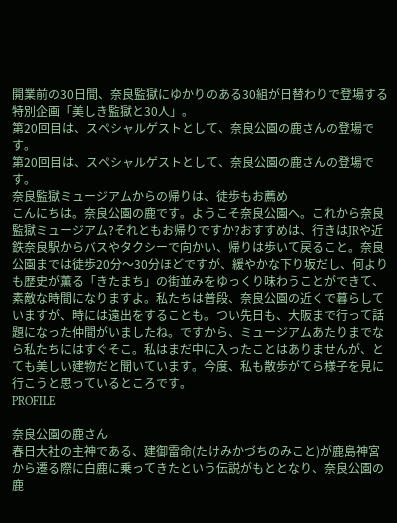開業前の30日間、奈良監獄にゆかりのある30組が日替わりで登場する特別企画「美しき監獄と30人」。
第20回目は、スペシャルゲストとして、奈良公園の鹿さんの登場です。
第20回目は、スペシャルゲストとして、奈良公園の鹿さんの登場です。
奈良監獄ミュージアムからの帰りは、徒歩もお薦め
こんにちは。奈良公園の鹿です。ようこそ奈良公園へ。これから奈良監獄ミュージアム?それともお帰りですか?おすすめは、行きはJRや近鉄奈良駅からバスやタクシーで向かい、帰りは歩いて戻ること。奈良公園までは徒歩20分〜30分ほどですが、緩やかな下り坂だし、何よりも歴史が薫る「きたまち」の街並みをゆっくり味わうことができて、素敵な時間になりますよ。私たちは普段、奈良公園の近くで暮らしていますが、時には遠出をすることも。つい先日も、大阪まで行って話題になった仲間がいましたね。ですから、ミュージアムあたりまでなら私たちにはすぐそこ。私はまだ中に入ったことはありませんが、とても美しい建物だと聞いています。今度、私も散歩がてら様子を見に行こうと思っているところです。
PROFILE

奈良公園の鹿さん
春日大社の主神である、建御雷命(たけみかづちのみこと)が鹿島神宮から遷る際に白鹿に乗ってきたという伝説がもととなり、奈良公園の鹿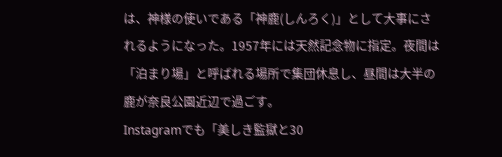は、神様の使いである「神鹿(しんろく)」として大事にされるようになった。1957年には天然記念物に指定。夜間は「泊まり場」と呼ばれる場所で集団休息し、昼間は大半の鹿が奈良公園近辺で過ごす。
Instagramでも「美しき監獄と30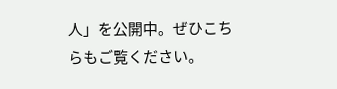人」を公開中。ぜひこちらもご覧ください。